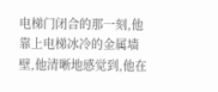电梯门闭合的那一刻,他靠上电梯冰冷的金属墙壁,他清晰地感觉到,他在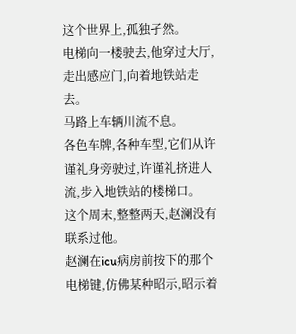这个世界上,孤独孑然。
电梯向一楼驶去,他穿过大厅,走出感应门,向着地铁站走去。
马路上车辆川流不息。
各色车牌,各种车型,它们从许谨礼身旁驶过,许谨礼挤进人流,步入地铁站的楼梯口。
这个周末,整整两天,赵澜没有联系过他。
赵澜在icu病房前按下的那个电梯键,仿佛某种昭示,昭示着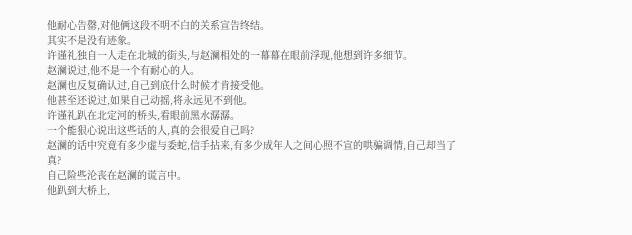他耐心告罄,对他俩这段不明不白的关系宣告终结。
其实不是没有迹象。
许谨礼独自一人走在北城的街头,与赵澜相处的一幕幕在眼前浮现,他想到许多细节。
赵澜说过,他不是一个有耐心的人。
赵澜也反复确认过,自己到底什么时候才肯接受他。
他甚至还说过,如果自己动摇,将永远见不到他。
许谨礼趴在北定河的桥头,看眼前黑水潺潺。
一个能狠心说出这些话的人,真的会很爱自己吗?
赵澜的话中究竟有多少虚与委蛇,信手拈来,有多少成年人之间心照不宣的哄骗调情,自己却当了真?
自己险些沦丧在赵澜的谎言中。
他趴到大桥上,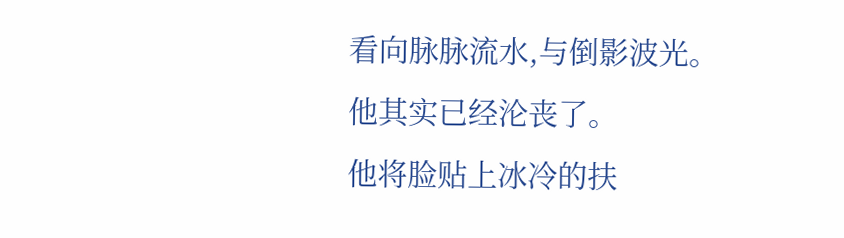看向脉脉流水,与倒影波光。
他其实已经沦丧了。
他将脸贴上冰冷的扶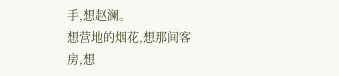手,想赵澜。
想营地的烟花,想那间客房,想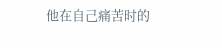他在自己痛苦时的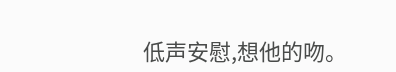低声安慰,想他的吻。